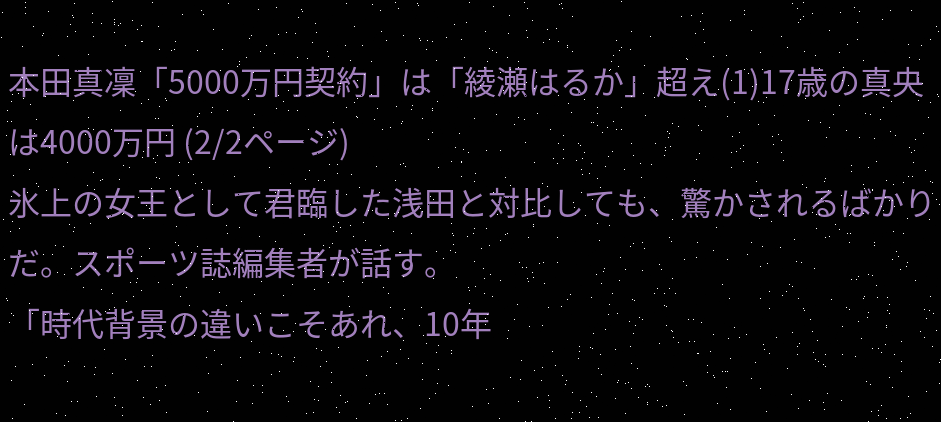本田真凜「5000万円契約」は「綾瀬はるか」超え(1)17歳の真央は4000万円 (2/2ページ)
氷上の女王として君臨した浅田と対比しても、驚かされるばかりだ。スポーツ誌編集者が話す。
「時代背景の違いこそあれ、10年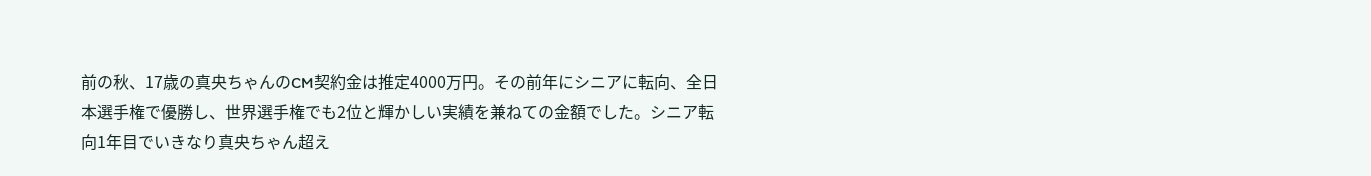前の秋、17歳の真央ちゃんのCM契約金は推定4000万円。その前年にシニアに転向、全日本選手権で優勝し、世界選手権でも2位と輝かしい実績を兼ねての金額でした。シニア転向1年目でいきなり真央ちゃん超え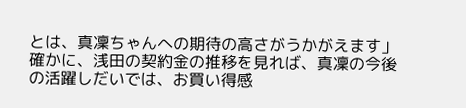とは、真凜ちゃんへの期待の高さがうかがえます」
確かに、浅田の契約金の推移を見れば、真凜の今後の活躍しだいでは、お買い得感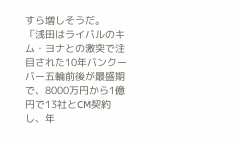すら増しそうだ。
「浅田はライバルのキム・ヨナとの激突で注目された10年バンクーバー五輪前後が最盛期で、8000万円から1億円で13社とCM契約し、年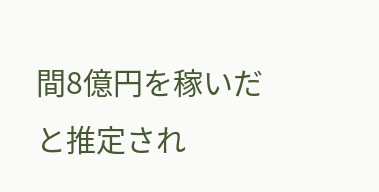間8億円を稼いだと推定され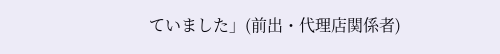ていました」(前出・代理店関係者)